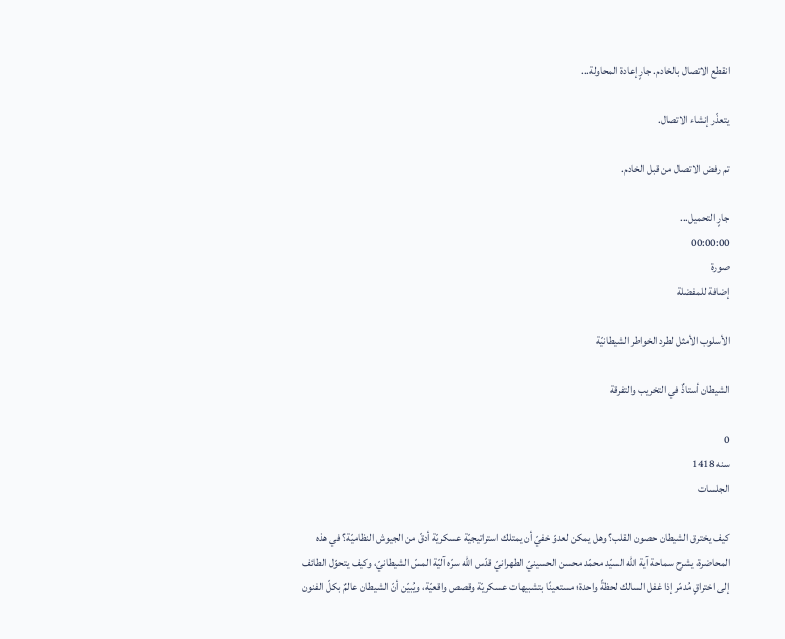انقطع الاتصال بالخادم. جارٍ إعادة المحاولة...

يتعذّر إنشاء الاتصال.

تم رفض الاتصال من قبل الخادم.

جارٍ التحميل...
00:00:00
صورة
إضافة للمفضلة

الأسلوب الأمثل لطرد الخواطر الشيطانيّة

الشيطان أستاذٌ في التخريب والتفرقة

0
سنه 1418
الجلسات

كيف يخترق الشيطان حصون القلب؟ وهل يمكن لعدوّ خفيّ أن يمتلك استراتيجيّة عسكريّة أدقّ من الجيوش النظاميّة؟ في هذه المحاضرة، يشرح سماحة آية الله السيّد محمّد محسن الحسينيّ الطهرانيّ قدّس الله سرّه آليّة المسّ الشيطانيّ، وكيف يتحوّل الطائف إلى اختراقٍ مُدمّر إذا غفل السالك لحظةً واحدة؛ مستعينًا بتشبيهات عسكريّة وقصص واقعيّة، ويُبيّن أنّ الشيطان عالمٌ بكلّ الفنون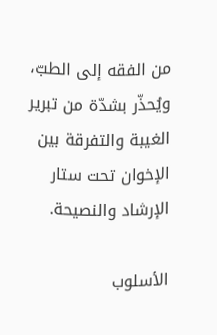من الفقه إلى الطبّ، ويُحذّر بشدّة من تبرير الغيبة والتفرقة بين الإخوان تحت ستار الإرشاد والنصيحة.

الأسلوب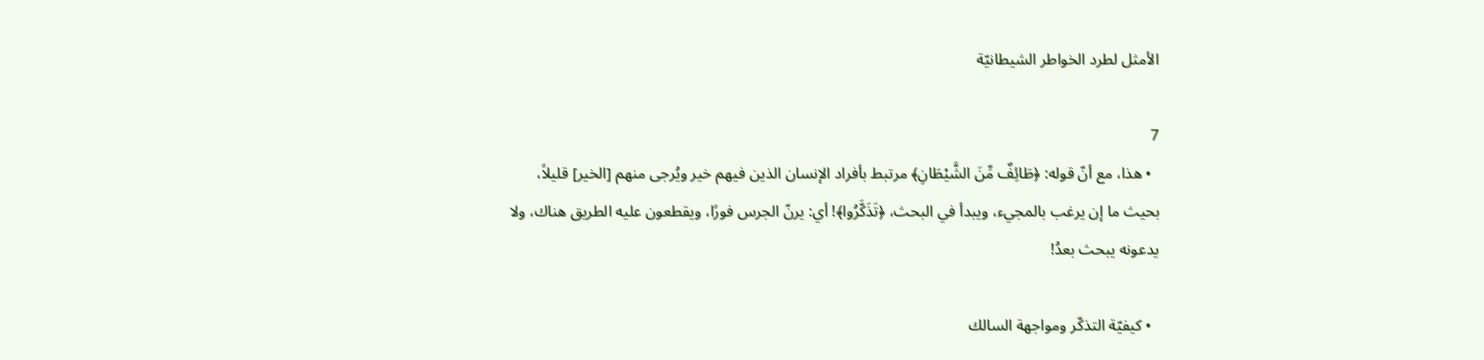الأمثل لطرد الخواطر الشيطانيّة

7
  • هذا، مع أنّ قوله: ﴿طَائِفٌ مِّنَ الشَّيْطَانِ﴾ مرتبط بأفراد الإنسان الذين فيهم خير ويُرجى منهم [الخير] قليلاً، بحيث ما إن يرغب بالمجيء، ويبدأ في البحث، ﴿تَذَكَّرُوا﴾! أي: يرنّ الجرس فورًا، ويقطعون عليه الطريق هناك، ولا يدعونه يبحث بعدُ!

  • كيفيّة التذكّر ومواجهة السالك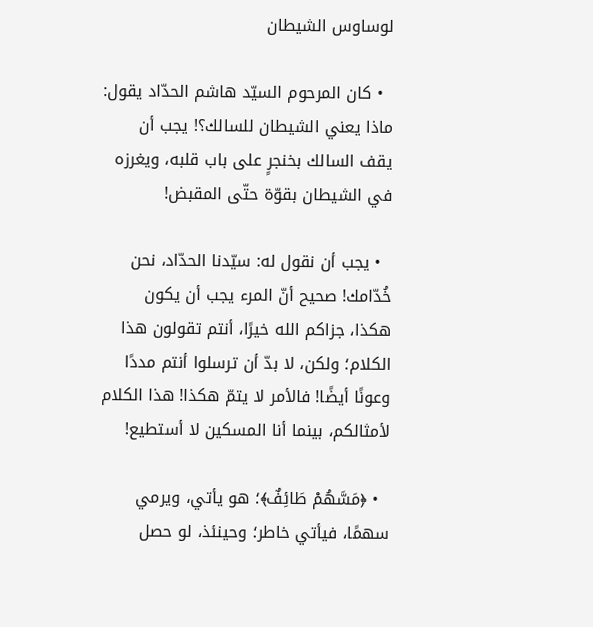لوساوس الشيطان

  • كان المرحوم السيّد هاشم الحدّاد يقول: ماذا يعني الشيطان للسالك؟! يجب أن يقف السالك بخنجرٍ على باب قلبه، ويغرزه في الشيطان بقوّة حتّى المقبض!

  • يجب أن نقول له: سيّدنا الحدّاد، نحن خُدّامك! صحيح أنّ المرء يجب أن يكون هكذا، جزاكم الله خيرًا، أنتم تقولون هذا الكلام؛ ولكن، لا بدّ أن ترسلوا أنتم مددًا وعونًا أيضًا! فالأمر لا يتمّ هكذا! هذا الكلام لأمثالكم، بينما أنا المسكين لا أستطيع!

  • ﴿مَسَّهُمْ طَائِفٌ﴾؛ هو يأتي، ويرمي سهمًا، فيأتي خاطر؛ وحينئذ، لو حصل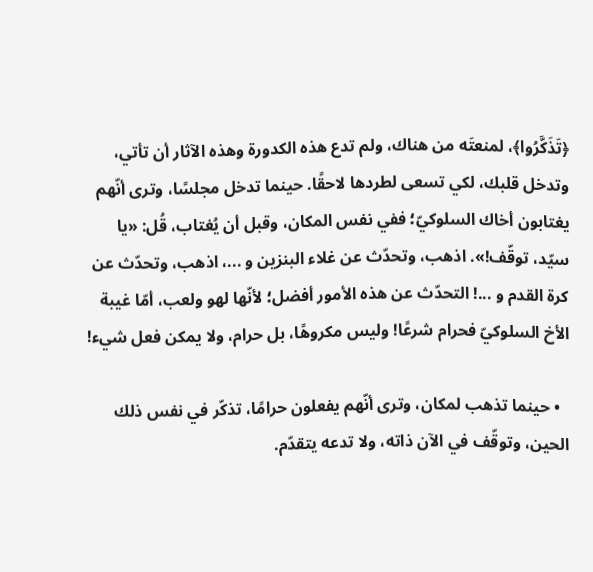﴿تَذَكَّرُوا﴾، لمنعتَه من هناك، ولم تدع هذه الكدورة وهذه الآثار أن تأتي، وتدخل قلبك، لكي تسعى لطردها لاحقًا. حينما تدخل مجلسًا، وترى أنّهم يغتابون أخاك السلوكيّ؛ ففي نفس المكان، وقبل أن يُغتاب، قُل: «يا سيّد، توقّف!». اذهب، وتحدّث عن غلاء البنزين و ...، اذهب، وتحدّث عن كرة القدم و ...! التحدّث عن هذه الأمور أفضل؛ لأنّها لهو ولعب، أمّا غيبة الأخ السلوكيّ فحرام شرعًا! وليس مكروهًا، بل حرام، ولا يمكن فعل شيء!

  • حينما تذهب لمكان، وترى أنّهم يفعلون حرامًا، تذكّر في نفس ذلك الحين، وتوقّف في الآن ذاته، ولا تدعه يتقدّم.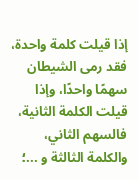إذا قيلت كلمة واحدة، فقد رمى الشيطان سهمًا واحدًا، وإذا قيلت الكلمة الثانية، فالسهم الثاني، والكلمة الثالثة و ...؛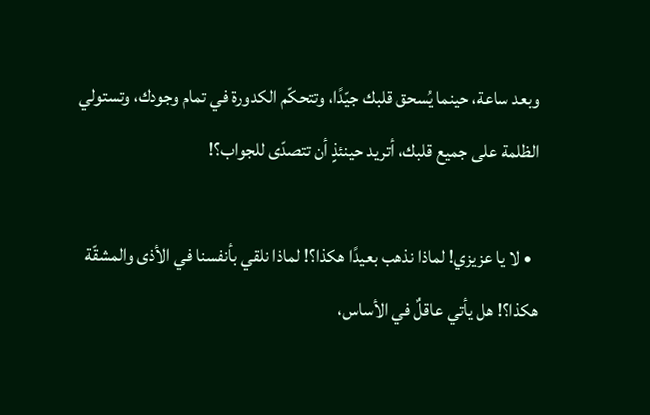وبعد ساعة، حينما يُسحق قلبك جيّدًا، وتتحكّم الكدورة في تمام وجودك، وتستولي الظلمة على جميع قلبك، أتريد حينئذٍ أن تتصدّى للجواب؟!

  • لا يا عزيزي! لماذا نذهب بعيدًا هكذا؟! لماذا نلقي بأنفسنا في الأذى والمشقّة هكذا؟! هل يأتي عاقلٌ في الأساس،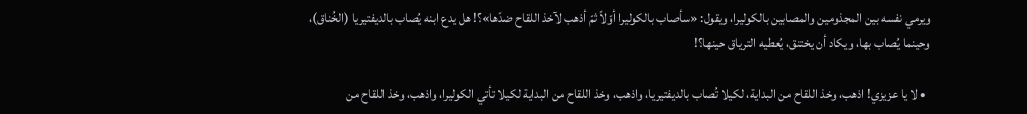ويرمي نفسه بين المجذومين والمصابين بالكوليرا، ويقول: «سأصاب بالكوليرا أوّلاً ثمّ أذهب لآخذ اللقاح ضدّها»؟! هل يدع ابنه يُصاب بالديفتيريا (الخُناق)، وحينما يُصاب بها، ويكاد أن يختنق، يُعطيه الترياق حينها؟!

  • لا يا عزيزي! اذهب، وخذ اللقاح من البداية، لكيلا تُصاب بالديفتيريا، واذهب، وخذ اللقاح من البداية لكيلا تأتي الكوليرا، واذهب، وخذ اللقاح من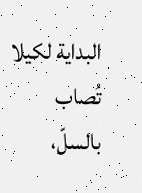البداية لكيلا تُصاب بالسلّ،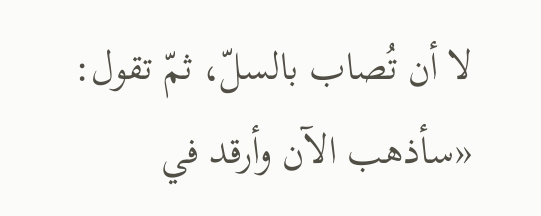لا أن تُصاب بالسلّ، ثمّ تقول: «سأذهب الآن وأرقد في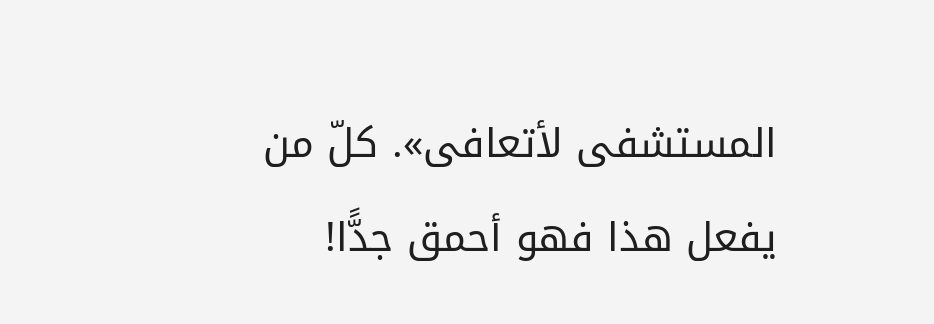المستشفى لأتعافى». كلّ من يفعل هذا فهو أحمق جدًّا!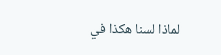لماذا لسنا هكذا في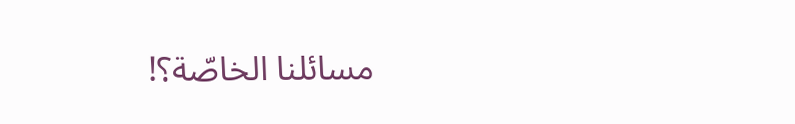مسائلنا الخاصّة؟!